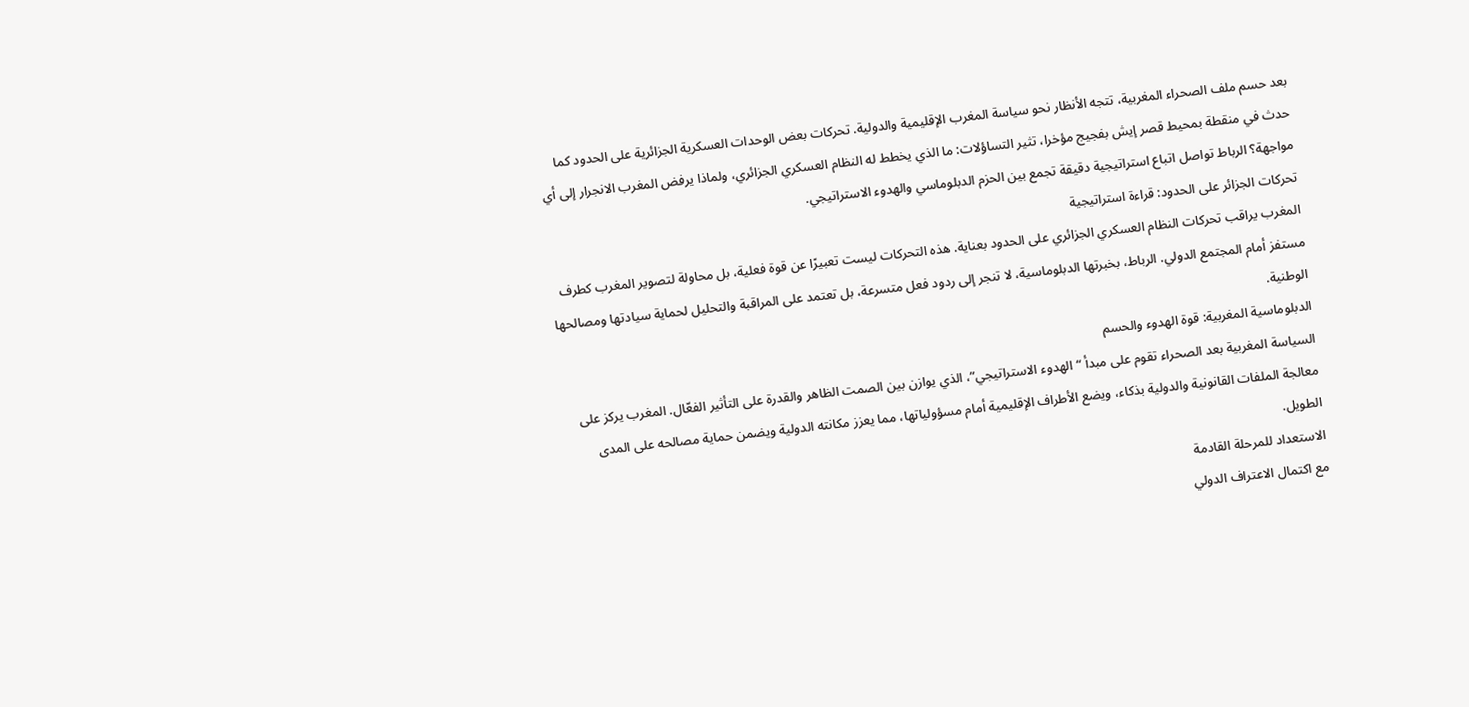بعد حسم ملف الصحراء المغربية، تتجه الأنظار نحو سياسة المغرب الإقليمية والدولية. تحركات بعض الوحدات العسكرية الجزائرية على الحدود كما حدث في منقطة بمحيط قصر إيش بفجيج مؤخرا، تثير التساؤلات: ما الذي يخطط له النظام العسكري الجزائري، ولماذا يرفض المغرب الانجرار إلى أي مواجهة؟ الرباط تواصل اتباع استراتيجية دقيقة تجمع بين الحزم الدبلوماسي والهدوء الاستراتيجي.
تحركات الجزائر على الحدود: قراءة استراتيجية
المغرب يراقب تحركات النظام العسكري الجزائري على الحدود بعناية. هذه التحركات ليست تعبيرًا عن قوة فعلية، بل محاولة لتصوير المغرب كطرف مستفز أمام المجتمع الدولي. الرباط، بخبرتها الدبلوماسية، لا تنجر إلى ردود فعل متسرعة، بل تعتمد على المراقبة والتحليل لحماية سيادتها ومصالحها الوطنية.
الدبلوماسية المغربية: قوة الهدوء والحسم
السياسة المغربية بعد الصحراء تقوم على مبدأ “الهدوء الاستراتيجي”، الذي يوازن بين الصمت الظاهر والقدرة على التأثير الفعّال. المغرب يركز على معالجة الملفات القانونية والدولية بذكاء، ويضع الأطراف الإقليمية أمام مسؤولياتها، مما يعزز مكانته الدولية ويضمن حماية مصالحه على المدى الطويل.
الاستعداد للمرحلة القادمة
مع اكتمال الاعتراف الدولي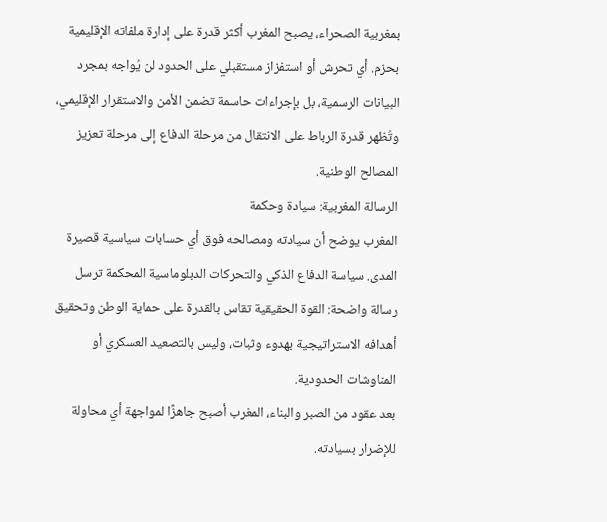بمغربية الصحراء، يصبح المغرب أكثر قدرة على إدارة ملفاته الإقليمية بحزم. أي تحرش أو استفزاز مستقبلي على الحدود لن يُواجه بمجرد البيانات الرسمية، بل بإجراءات حاسمة تضمن الأمن والاستقرار الإقليمي، وتُظهر قدرة الرباط على الانتقال من مرحلة الدفاع إلى مرحلة تعزيز المصالح الوطنية.
الرسالة المغربية: سيادة وحكمة
المغرب يوضح أن سيادته ومصالحه فوق أي حسابات سياسية قصيرة المدى. سياسة الدفاع الذكي والتحركات الدبلوماسية المحكمة ترسل رسالة واضحة: القوة الحقيقية تقاس بالقدرة على حماية الوطن وتحقيق أهدافه الاستراتيجية بهدوء وثبات، وليس بالتصعيد العسكري أو المناوشات الحدودية.
بعد عقود من الصبر والبناء، المغرب أصبح جاهزًا لمواجهة أي محاولة للإضرار بسيادته.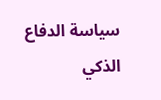سياسة الدفاع الذكي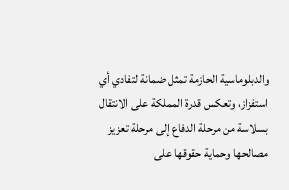والدبلوماسية الحازمة تمثل ضمانة لتفادي أي استفزاز، وتعكس قدرة المملكة على الانتقال بسلاسة من مرحلة الدفاع إلى مرحلة تعزيز مصالحها وحماية حقوقها على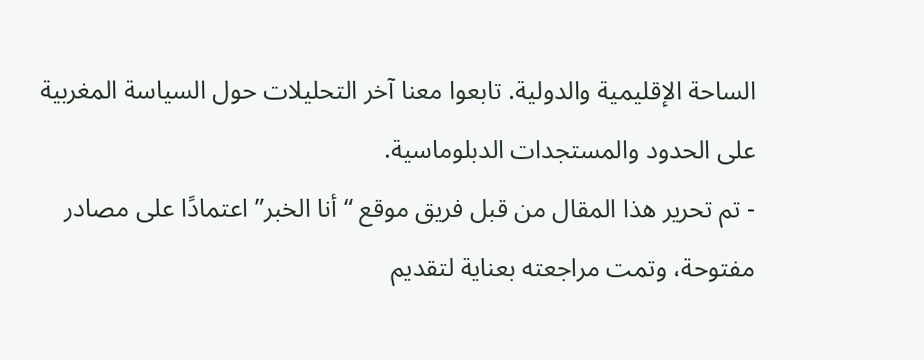الساحة الإقليمية والدولية. تابعوا معنا آخر التحليلات حول السياسة المغربية على الحدود والمستجدات الدبلوماسية.
- تم تحرير هذا المقال من قبل فريق موقع “أنا الخبر” اعتمادًا على مصادر مفتوحة، وتمت مراجعته بعناية لتقديم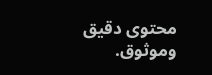محتوى دقيق وموثوق.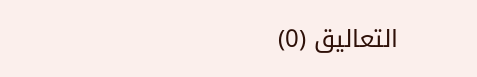التعاليق (0)